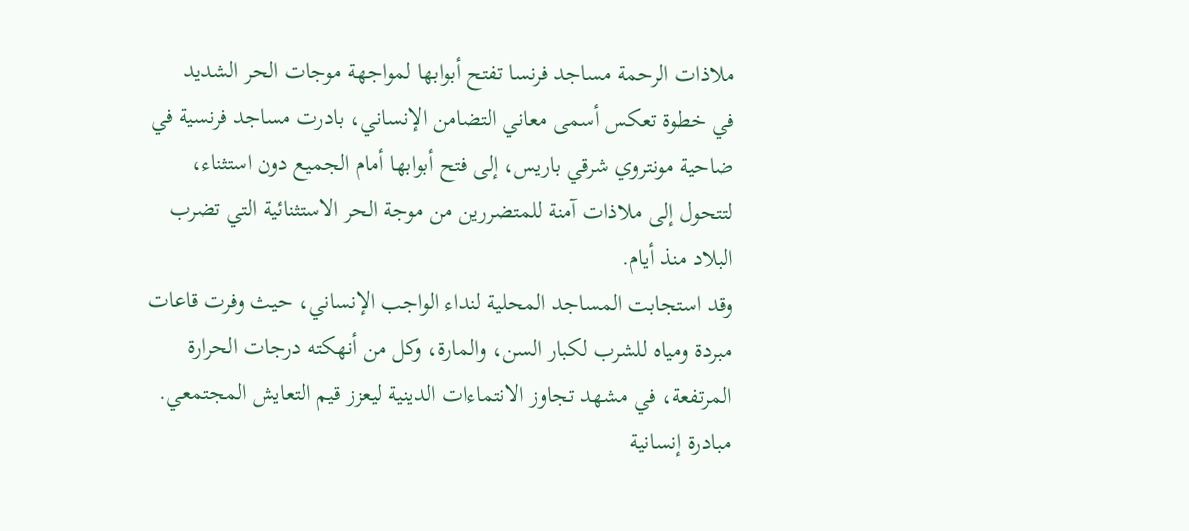ملاذات الرحمة مساجد فرنسا تفتح أبوابها لمواجهة موجات الحر الشديد
في خطوة تعكس أسمى معاني التضامن الإنساني، بادرت مساجد فرنسية في ضاحية مونتروي شرقي باريس، إلى فتح أبوابها أمام الجميع دون استثناء، لتتحول إلى ملاذات آمنة للمتضررين من موجة الحر الاستثنائية التي تضرب البلاد منذ أيام.
وقد استجابت المساجد المحلية لنداء الواجب الإنساني، حيث وفرت قاعات مبردة ومياه للشرب لكبار السن، والمارة، وكل من أنهكته درجات الحرارة المرتفعة، في مشهد تجاوز الانتماءات الدينية ليعزز قيم التعايش المجتمعي.
مبادرة إنسانية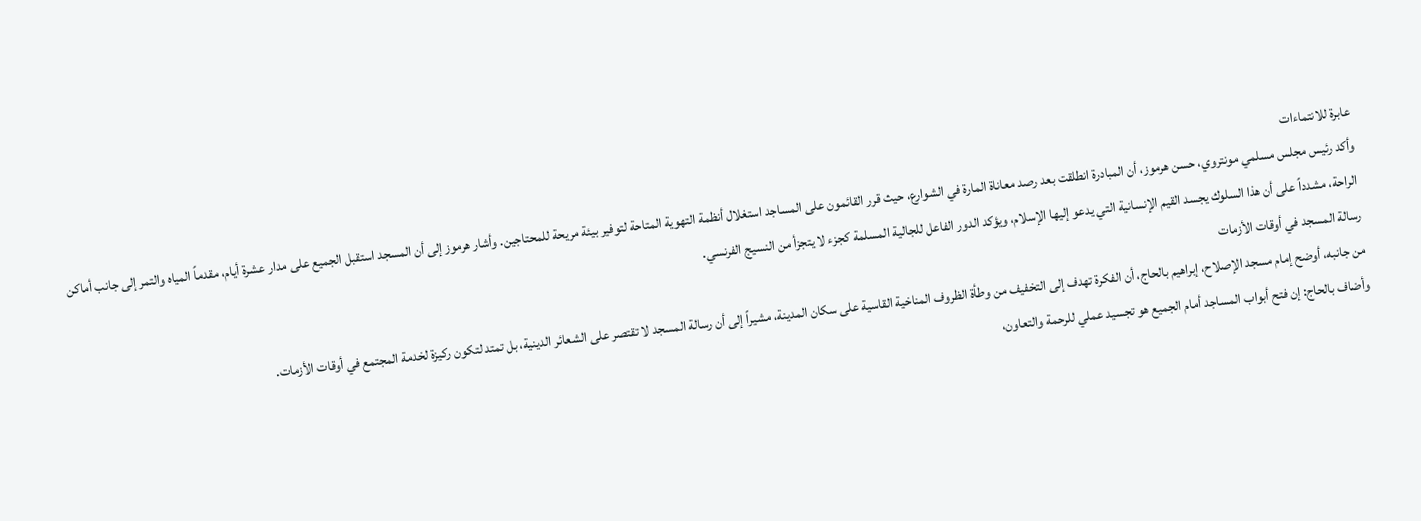عابرة للانتماءات
وأكد رئيس مجلس مسلمي مونتروي، حسن هرموز، أن المبادرة انطلقت بعد رصد معاناة المارة في الشوارع، حيث قرر القائمون على المساجد استغلال أنظمة التهوية المتاحة لتوفير بيئة مريحة للمحتاجين. وأشار هرموز إلى أن المسجد استقبل الجميع على مدار عشرة أيام، مقدماً المياه والتمر إلى جانب أماكن الراحة، مشدداً على أن هذا السلوك يجسد القيم الإنسانية التي يدعو إليها الإسلام، ويؤكد الدور الفاعل للجالية المسلمة كجزء لا يتجزأ من النسيج الفرنسي.
رسالة المسجد في أوقات الأزمات
من جانبه، أوضح إمام مسجد الإصلاح، إبراهيم بالحاج، أن الفكرة تهدف إلى التخفيف من وطأة الظروف المناخية القاسية على سكان المدينة، مشيراً إلى أن رسالة المسجد لا تقتصر على الشعائر الدينية، بل تمتد لتكون ركيزة لخدمة المجتمع في أوقات الأزمات.
وأضاف بالحاج: إن فتح أبواب المساجد أمام الجميع هو تجسيد عملي للرحمة والتعاون،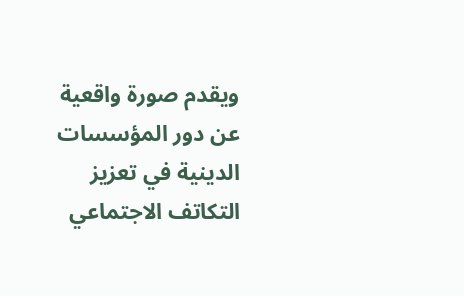ويقدم صورة واقعية عن دور المؤسسات الدينية في تعزيز التكاتف الاجتماعي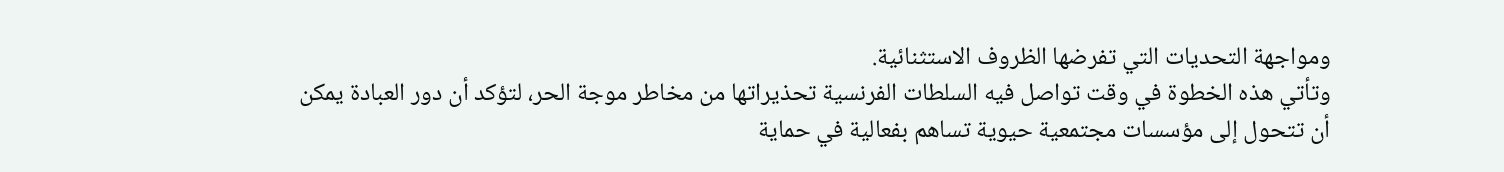ومواجهة التحديات التي تفرضها الظروف الاستثنائية.
وتأتي هذه الخطوة في وقت تواصل فيه السلطات الفرنسية تحذيراتها من مخاطر موجة الحر، لتؤكد أن دور العبادة يمكن أن تتحول إلى مؤسسات مجتمعية حيوية تساهم بفعالية في حماية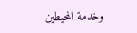وخدمة المحيطين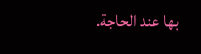بها عند الحاجة.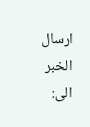ارسال الخبر الى: